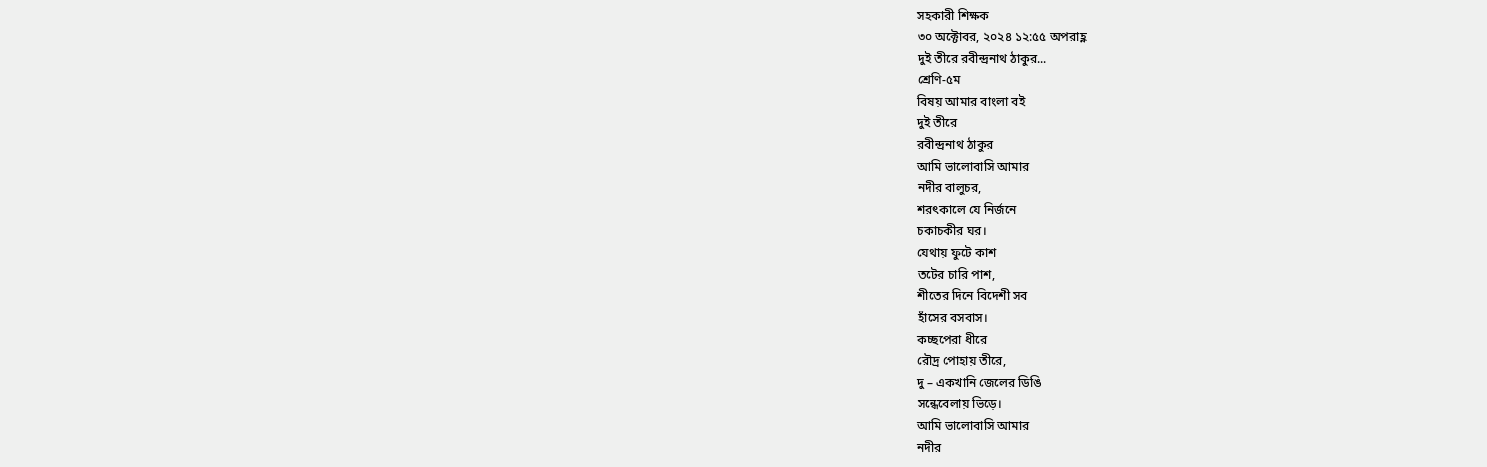সহকারী শিক্ষক
৩০ অক্টোবর, ২০২৪ ১২:৫৫ অপরাহ্ণ
দুই তীরে রবীন্দ্রনাথ ঠাকুর...
শ্রেণি-৫ম
বিষয় আমার বাংলা বই
দুই তীরে
রবীন্দ্রনাথ ঠাকুর
আমি ভালোবাসি আমার
নদীর বালুচর,
শরৎকালে যে নির্জনে
চকাচকীর ঘর।
যেথায় ফুটে কাশ
তটের চারি পাশ,
শীতের দিনে বিদেশী সব
হাঁসের বসবাস।
কচ্ছপেরা ধীরে
রৌদ্র পোহায় তীরে,
দু – একখানি জেলের ডিঙি
সন্ধেবেলায় ভিড়ে।
আমি ভালোবাসি আমার
নদীর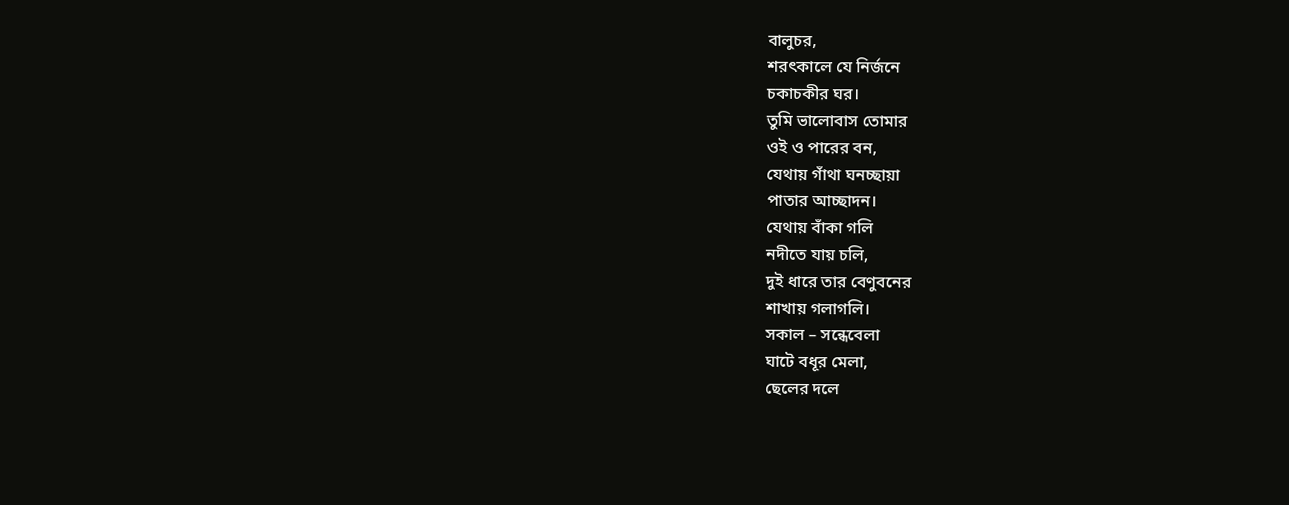বালুচর,
শরৎকালে যে নির্জনে
চকাচকীর ঘর।
তুমি ভালোবাস তোমার
ওই ও পারের বন,
যেথায় গাঁথা ঘনচ্ছায়া
পাতার আচ্ছাদন।
যেথায় বাঁকা গলি
নদীতে যায় চলি,
দুই ধারে তার বেণুবনের
শাখায় গলাগলি।
সকাল – সন্ধেবেলা
ঘাটে বধূর মেলা,
ছেলের দলে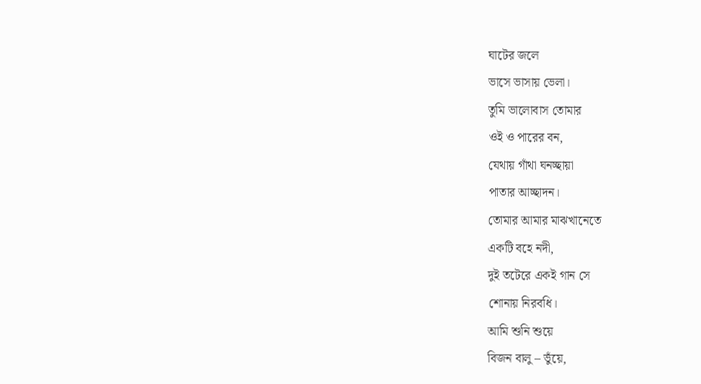ঘাটের জলে
ভাসে ভাসায় ভেলা।
তুমি ভালোবাস তোমার
ওই ও পারের বন,
যেথায় গাঁথা ঘনচ্ছায়া
পাতার আচ্ছাদন।
তোমার আমার মাঝখানেতে
একটি বহে নদী,
দুই তটেরে একই গান সে
শোনায় নিরবধি।
আমি শুনি শুয়ে
বিজন বালু – ভুঁয়ে,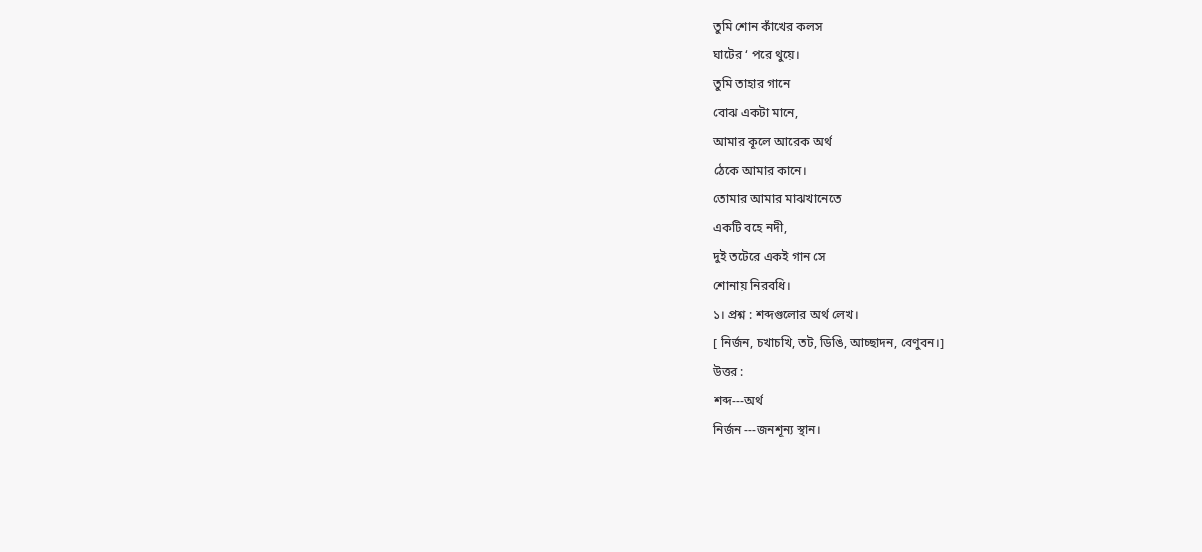তুমি শোন কাঁখের কলস
ঘাটের ‘ পরে থুয়ে।
তুমি তাহার গানে
বোঝ একটা মানে,
আমার কূলে আরেক অর্থ
ঠেকে আমার কানে।
তোমার আমার মাঝখানেতে
একটি বহে নদী,
দুই তটেরে একই গান সে
শোনায় নিরবধি।
১। প্রশ্ন : শব্দগুলোর অর্থ লেখ।
[ নির্জন, চখাচখি, তট, ডিঙি, আচ্ছাদন, বেণুবন।]
উত্তর :
শব্দ---অর্থ
নির্জন ---জনশূন্য স্থান।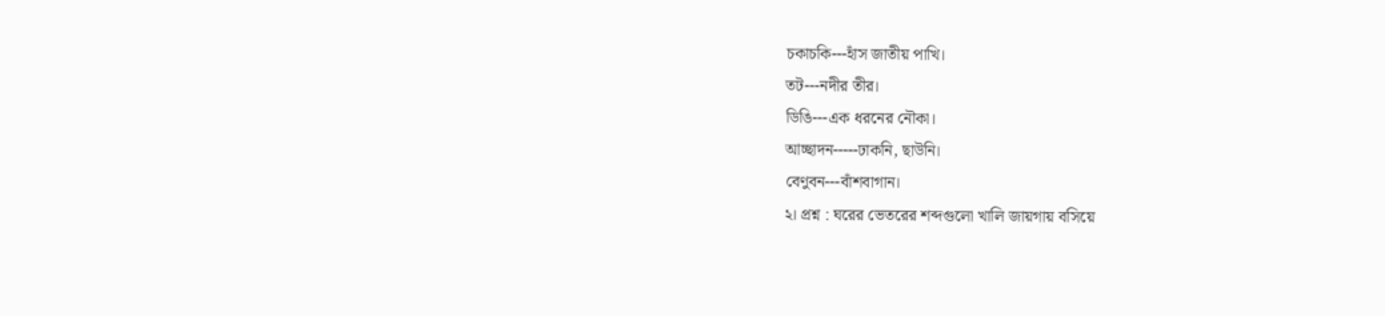চকাচকি---হাঁস জাতীয় পাখি।
তট---নদীর তীর।
ডিঙি---এক ধরনের নৌকা।
আচ্ছাদন-----ঢাকনি, ছাউনি।
বেণুবন---বাঁশবাগান।
২। প্রশ্ন : ঘরের ভেতরের শব্দগুলো খালি জায়গায় বসিয়ে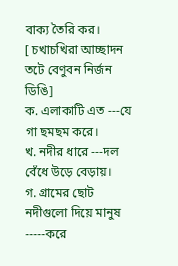বাক্য তৈরি কর।
[ চখাচখিরা আচ্ছাদন তটে বেণুবন নির্জন ডিঙি]
ক. এলাকাটি এত ---যে গা ছমছম করে।
খ. নদীর ধারে ---দল বেঁধে উড়ে বেড়ায়।
গ. গ্রামের ছোট নদীগুলো দিয়ে মানুষ -----করে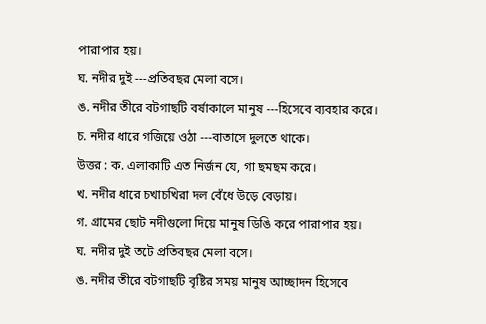পারাপার হয়।
ঘ. নদীর দুই ---প্রতিবছর মেলা বসে।
ঙ. নদীর তীরে বটগাছটি বর্ষাকালে মানুষ ---হিসেবে ব্যবহার করে।
চ. নদীর ধারে গজিয়ে ওঠা ---বাতাসে দুলতে থাকে।
উত্তর : ক. এলাকাটি এত নির্জন যে, গা ছমছম করে।
খ. নদীর ধারে চখাচখিরা দল বেঁধে উড়ে বেড়ায়।
গ. গ্রামের ছোট নদীগুলো দিয়ে মানুষ ডিঙি করে পারাপার হয়।
ঘ. নদীর দুই তটে প্রতিবছর মেলা বসে।
ঙ. নদীর তীরে বটগাছটি বৃষ্টির সময় মানুষ আচ্ছাদন হিসেবে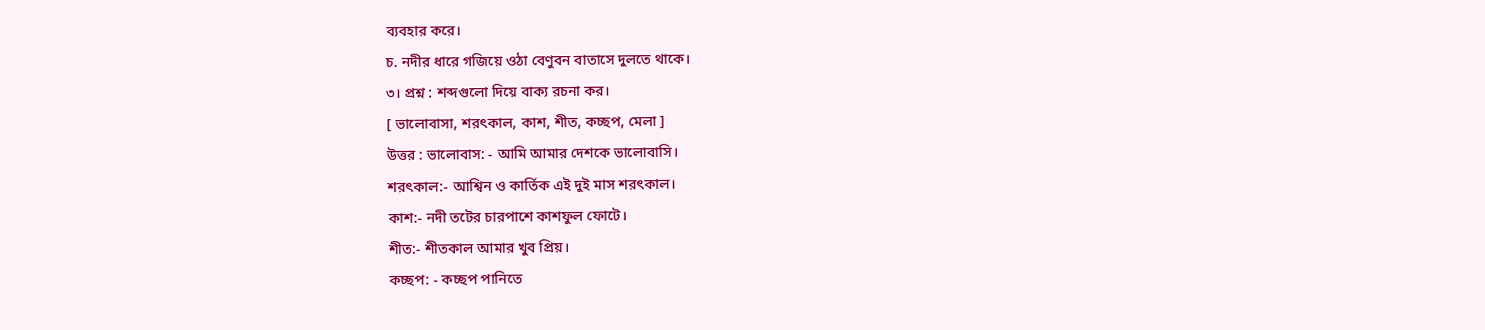ব্যবহার করে।
চ. নদীর ধারে গজিয়ে ওঠা বেণুবন বাতাসে দুলতে থাকে।
৩। প্রশ্ন : শব্দগুলো দিয়ে বাক্য রচনা কর।
[ ভালোবাসা, শরৎকাল, কাশ, শীত, কচ্ছপ, মেলা ]
উত্তর : ভালোবাস: - আমি আমার দেশকে ভালোবাসি।
শরৎকাল:- আশ্বিন ও কার্তিক এই দুই মাস শরৎকাল।
কাশ:- নদী তটের চারপাশে কাশফুল ফোটে।
শীত:- শীতকাল আমার খুব প্রিয়।
কচ্ছপ: - কচ্ছপ পানিতে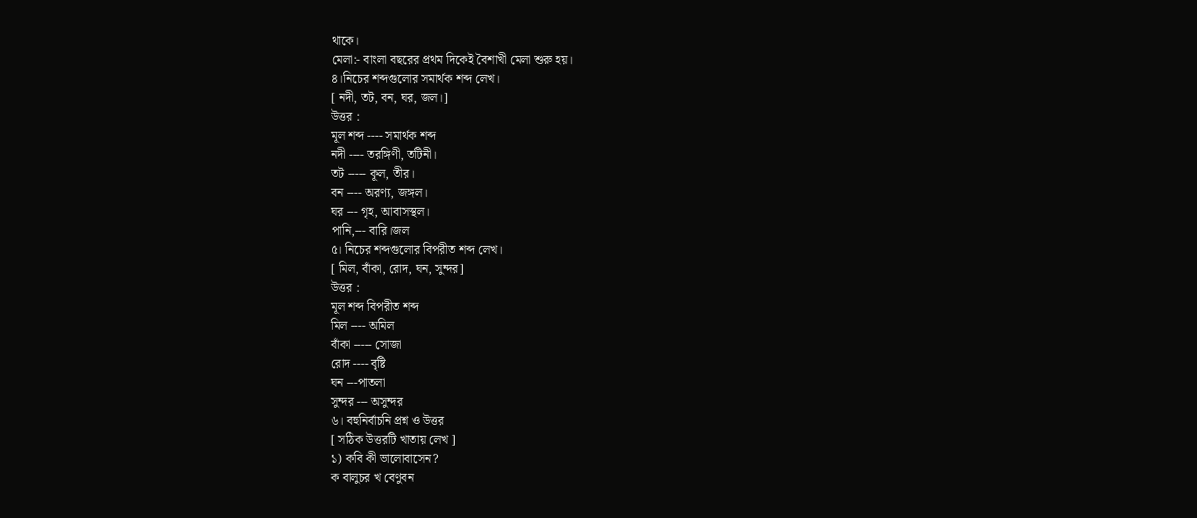থাকে।
মেলা:- বাংলা বছরের প্রথম দিকেই বৈশাখী মেলা শুরু হয়।
৪।নিচের শব্দগুলোর সমার্থক শব্দ লেখ।
[ নদী, তট, বন, ঘর, জল।]
উত্তর :
মূল শব্দ ---- সমার্থক শব্দ
নদী ---- তরঙ্গিণী, তটিনী।
তট ----- কূল, তীর।
বন ---- অরণ্য, জঙ্গল।
ঘর --- গৃহ, আবাসস্থল।
পানি,--- বারি।জল
৫। নিচের শব্দগুলোর বিপরীত শব্দ লেখ।
[ মিল, বাঁকা, রোদ, ঘন, সুন্দর]
উত্তর :
মূল শব্দ বিপরীত শব্দ
মিল ---- অমিল
বাঁকা ----- সোজা
রোদ ---- বৃষ্টি
ঘন ---পাতলা
সুন্দর --- অসুন্দর
৬। বহুনির্বাচনি প্রশ্ন ও উত্তর
[ সঠিক উত্তরটি খাতায় লেখ ]
১) কবি কী ভালোবাসেন?
ক বালুচর খ বেণুবন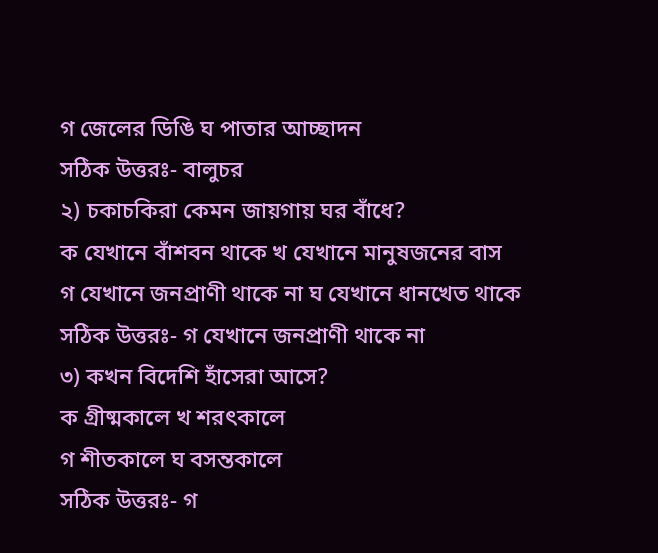গ জেলের ডিঙি ঘ পাতার আচ্ছাদন
সঠিক উত্তরঃ- বালুচর
২) চকাচকিরা কেমন জায়গায় ঘর বাঁধে?
ক যেখানে বাঁশবন থাকে খ যেখানে মানুষজনের বাস
গ যেখানে জনপ্রাণী থাকে না ঘ যেখানে ধানখেত থাকে
সঠিক উত্তরঃ- গ যেখানে জনপ্রাণী থাকে না
৩) কখন বিদেশি হাঁসেরা আসে?
ক গ্রীষ্মকালে খ শরৎকালে
গ শীতকালে ঘ বসন্তকালে
সঠিক উত্তরঃ- গ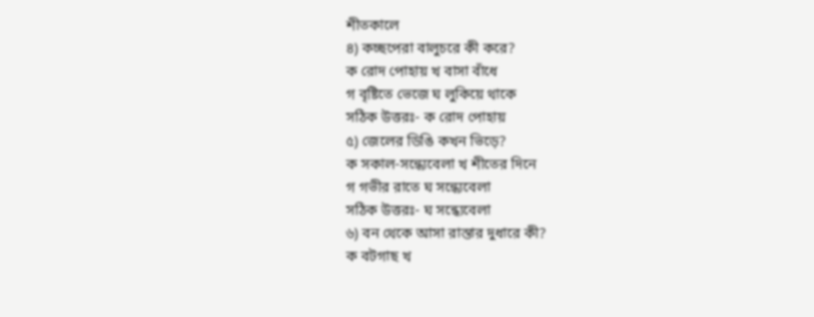শীতকালে
৪) কচ্ছপেরা বালুচরে কী করে?
ক রোদ পোহায় খ বাসা বাঁধে
গ বৃষ্টিতে ভেজে ঘ লুকিয়ে থাকে
সঠিক উত্তরঃ- ক রোদ পোহায়
৫) জেলের ডিঙি কখন ভিড়ে?
ক সকাল-সন্ধ্যেবেলা খ শীতের দিনে
গ গভীর রাতে ঘ সন্ধ্যেবেলা
সঠিক উত্তরঃ- ঘ সন্ধ্যেবেলা
৬) বন থেকে আসা রাস্তার দুধারে কী?
ক বটগাছ খ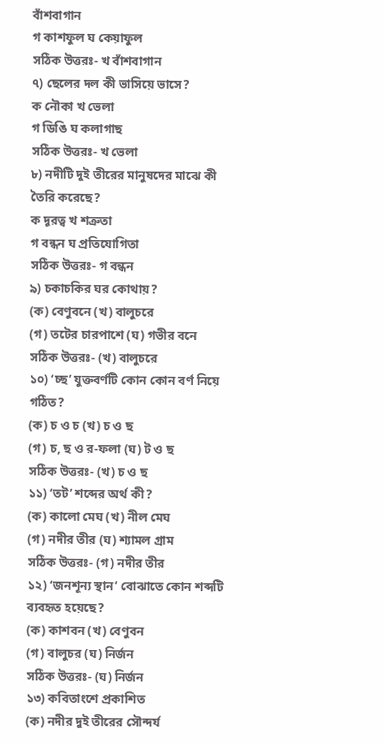বাঁশবাগান
গ কাশফুল ঘ কেয়াফুল
সঠিক উত্তরঃ- খ বাঁশবাগান
৭) ছেলের দল কী ভাসিয়ে ভাসে?
ক নৌকা খ ভেলা
গ ডিঙি ঘ কলাগাছ
সঠিক উত্তরঃ- খ ভেলা
৮) নদীটি দুই তীরের মানুষদের মাঝে কী তৈরি করেছে?
ক দূরত্ব খ শত্রুতা
গ বন্ধন ঘ প্রতিযোগিতা
সঠিক উত্তরঃ- গ বন্ধন
৯) চকাচকির ঘর কোথায়?
(ক) বেণুবনে (খ) বালুচরে
(গ) তটের চারপাশে (ঘ) গভীর বনে
সঠিক উত্তরঃ- (খ) বালুচরে
১০) ‘চ্ছ’ যুক্তবর্ণটি কোন কোন বর্ণ নিয়ে গঠিত?
(ক) চ ও চ (খ) চ ও ছ
(গ) চ, ছ ও র-ফলা (ঘ) ট ও ছ
সঠিক উত্তরঃ- (খ) চ ও ছ
১১) ‘তট’ শব্দের অর্থ কী?
(ক) কালো মেঘ (খ) নীল মেঘ
(গ) নদীর তীর (ঘ) শ্যামল গ্রাম
সঠিক উত্তরঃ- (গ) নদীর তীর
১২) ‘জনশূন্য স্থান’ বোঝাতে কোন শব্দটি ব্যবহৃত হয়েছে?
(ক) কাশবন (খ) বেণুবন
(গ) বালুচর (ঘ) নির্জন
সঠিক উত্তরঃ- (ঘ) নির্জন
১৩) কবিতাংশে প্রকাশিত
(ক) নদীর দুই তীরের সৌন্দর্য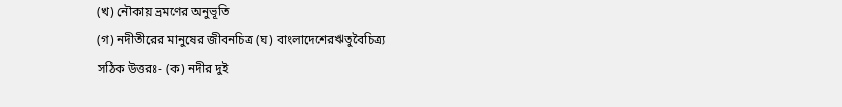(খ) নৌকায় ভ্রমণের অনুভূতি
(গ) নদীতীরের মানুষের জীবনচিত্র (ঘ) বাংলাদেশেরঋতুবৈচিত্র্য
সঠিক উত্তরঃ- (ক) নদীর দুই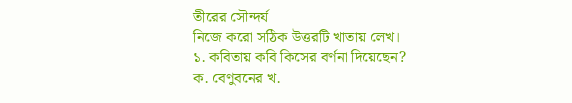তীরের সৌন্দর্য
নিজে করো সঠিক উত্তরটি খাতায় লেখ।
১. কবিতায় কবি কিসের বর্ণনা দিয়েছেন?
ক. বেণুবনের খ.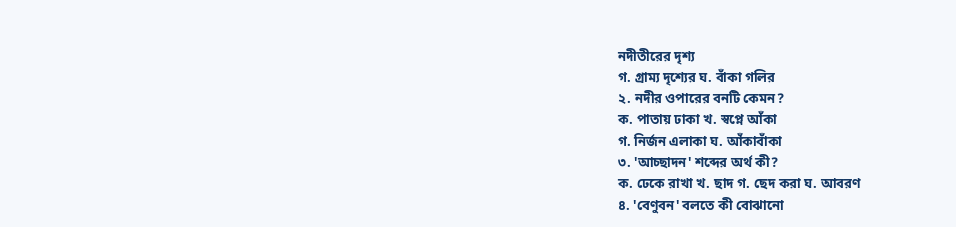নদীতীরের দৃশ্য
গ. গ্রাম্য দৃশ্যের ঘ. বাঁকা গলির
২. নদীর ওপারের বনটি কেমন?
ক. পাতায় ঢাকা খ. স্বপ্নে আঁকা
গ. নির্জন এলাকা ঘ. আঁকাবাঁকা
৩. 'আচ্ছাদন' শব্দের অর্থ কী?
ক. ঢেকে রাখা খ. ছাদ গ. ছেদ করা ঘ. আবরণ
৪. 'বেণুবন' বলতে কী বোঝানো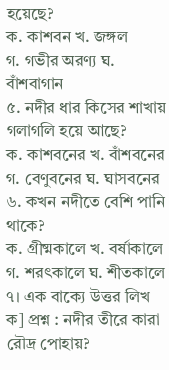হয়েছে?
ক. কাশবন খ. জঙ্গল
গ. গভীর অরণ্য ঘ. বাঁশবাগান
৫. নদীর ধার কিসের শাখায় গলাগলি হয়ে আছে?
ক. কাশবনের খ. বাঁশবনের
গ. বেণুবনের ঘ. ঘাসবনের
৬. কখন নদীতে বেশি পানি থাকে?
ক. গ্রীষ্মকালে খ. বর্ষাকালে
গ. শরৎকালে ঘ. শীতকালে
৭। এক বাক্যে উত্তর লিখ
ক] প্রশ্ন : নদীর তীরে কারা রৌদ্র পোহায়?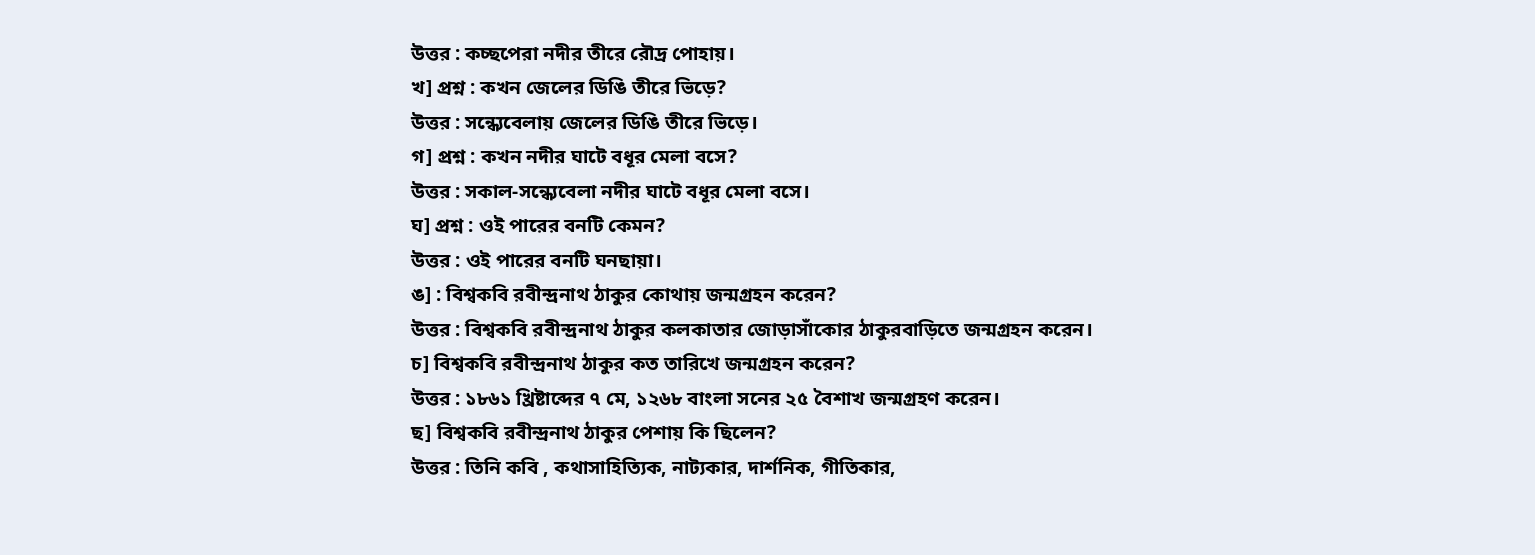উত্তর : কচ্ছপেরা নদীর তীরে রৌদ্র পোহায়।
খ] প্রশ্ন : কখন জেলের ডিঙি তীরে ভিড়ে?
উত্তর : সন্ধ্যেবেলায় জেলের ডিঙি তীরে ভিড়ে।
গ] প্রশ্ন : কখন নদীর ঘাটে বধূর মেলা বসে?
উত্তর : সকাল-সন্ধ্যেবেলা নদীর ঘাটে বধূর মেলা বসে।
ঘ] প্রশ্ন : ওই পারের বনটি কেমন?
উত্তর : ওই পারের বনটি ঘনছায়া।
ঙ] : বিশ্বকবি রবীন্দ্রনাথ ঠাকুর কোথায় জন্মগ্রহন করেন?
উত্তর : বিশ্বকবি রবীন্দ্রনাথ ঠাকুর কলকাতার জোড়াসাঁকোর ঠাকুরবাড়িতে জন্মগ্রহন করেন।
চ] বিশ্বকবি রবীন্দ্রনাথ ঠাকুর কত তারিখে জন্মগ্রহন করেন?
উত্তর : ১৮৬১ খ্রিষ্টাব্দের ৭ মে, ১২৬৮ বাংলা সনের ২৫ বৈশাখ জন্মগ্রহণ করেন।
ছ] বিশ্বকবি রবীন্দ্রনাথ ঠাকুর পেশায় কি ছিলেন?
উত্তর : তিনি কবি , কথাসাহিত্যিক, নাট্যকার, দার্শনিক, গীতিকার,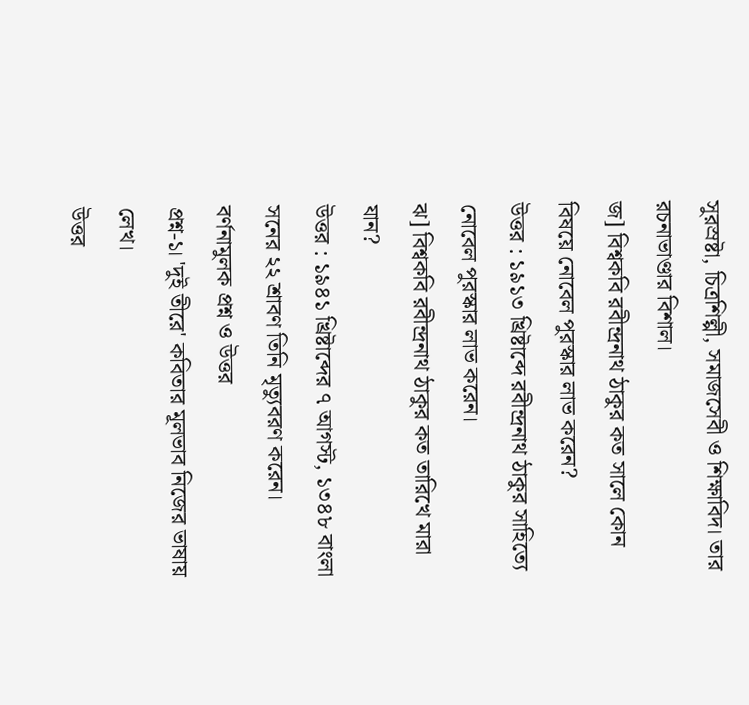সুরস্রষ্টা, চিত্রশিল্পী, সমাজসেবী ও শিক্ষাবিদ। তার রচনাভাণ্ডার বিশাল।
জ] বিশ্বকবি রবীন্দ্রনাথ ঠাকুর কত সালে কোন বিষয়ে নোবেল পুরস্কার লাভ করেন?
উত্তর : ১৯১৩ খ্রিষ্টাব্দে রবীন্দ্রনাথ ঠাকুর সাহিত্যে নোবেল পুরস্কার লাভ করেন।
ঝ] বিশ্বকবি রবীন্দ্রনাথ ঠাকুর কত তারিখে মারা যান?
উত্তর : ১৯৪১ খ্রিষ্টাব্দের ৭ আগস্ট, ১৩৪৮ বাংলা সনের ২২ শ্রাবণ তিনি মৃত্যুবরণ করেন।
বর্ণনামুলক প্রশ্ন ও উত্তর
প্রশ্ন-১। 'দুই তীরে' কবিতার মূলভাব নিজের ভাষায় লেখ।
উত্তর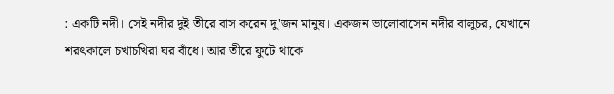: একটি নদী। সেই নদীর দুই তীরে বাস করেন দু'জন মানুষ। একজন ভালোবাসেন নদীর বালুচর, যেখানে শরৎকালে চখাচখিরা ঘর বাঁধে। আর তীরে ফুটে থাকে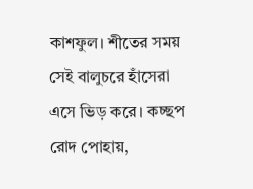কাশফুল। শীতের সময় সেই বালুচরে হাঁসেরা এসে ভিড় করে। কচ্ছপ রোদ পোহায়,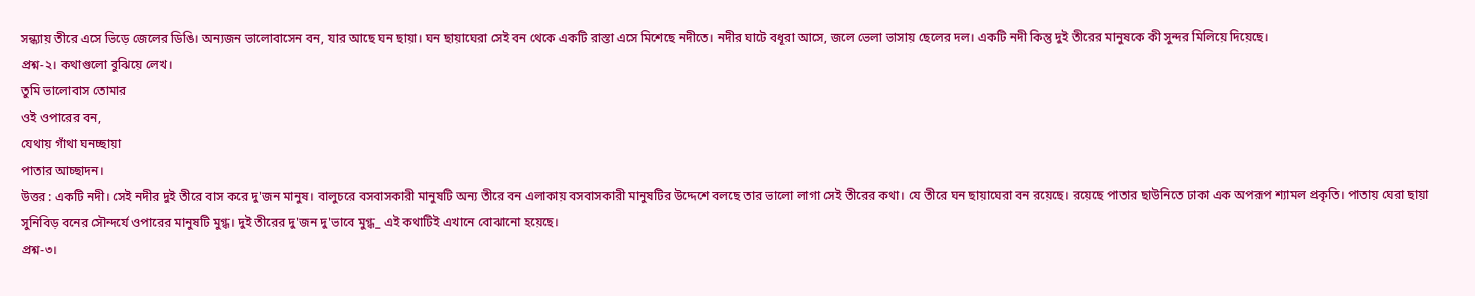সন্ধ্যায় তীরে এসে ভিড়ে জেলের ডিঙি। অন্যজন ভালোবাসেন বন, যার আছে ঘন ছায়া। ঘন ছায়াঘেরা সেই বন থেকে একটি রাস্তা এসে মিশেছে নদীতে। নদীর ঘাটে বধূরা আসে, জলে ভেলা ভাসায় ছেলের দল। একটি নদী কিন্তু দুই তীরের মানুষকে কী সুন্দর মিলিয়ে দিয়েছে।
প্রশ্ন-২। কথাগুলো বুঝিয়ে লেখ।
তুমি ভালোবাস তোমার
ওই ওপারের বন,
যেথায় গাঁথা ঘনচ্ছায়া
পাতার আচ্ছাদন।
উত্তর : একটি নদী। সেই নদীর দুই তীরে বাস করে দু'জন মানুষ। বালুচরে বসবাসকারী মানুষটি অন্য তীরে বন এলাকায় বসবাসকারী মানুষটির উদ্দেশে বলছে তার ভালো লাগা সেই তীরের কথা। যে তীরে ঘন ছায়াঘেরা বন রয়েছে। রয়েছে পাতার ছাউনিতে ঢাকা এক অপরূপ শ্যামল প্রকৃতি। পাতায় ঘেরা ছায়া সুনিবিড় বনের সৌন্দর্যে ওপারের মানুষটি মুগ্ধ। দুই তীরের দু'জন দু'ভাবে মুগ্ধ_ এই কথাটিই এখানে বোঝানো হয়েছে।
প্রশ্ন-৩।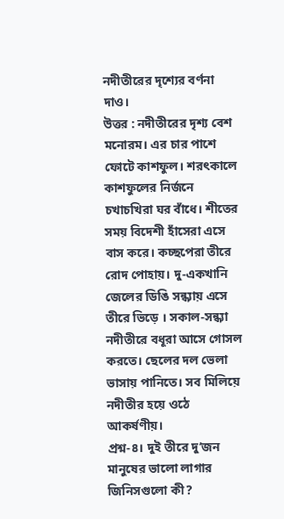নদীতীরের দৃশ্যের বর্ণনা দাও।
উত্তর : নদীতীরের দৃশ্য বেশ মনোরম। এর চার পাশে ফোটে কাশফুল। শরৎকালে কাশফুলের নির্জনে চখাচখিরা ঘর বাঁধে। শীতের সময় বিদেশী হাঁসেরা এসে বাস করে। কচ্ছপেরা তীরে রোদ পোহায়। দু-একখানি জেলের ডিঙি সন্ধ্যায় এসে তীরে ভিড়ে । সকাল-সন্ধ্যা নদীতীরে বধূরা আসে গোসল করতে। ছেলের দল ভেলা ভাসায় পানিতে। সব মিলিয়ে নদীতীর হয়ে ওঠে আকর্ষণীয়।
প্রশ্ন-৪। দুই তীরে দু’জন মানুষের ভালো লাগার জিনিসগুলো কী?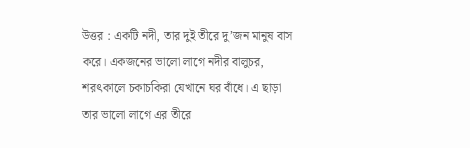উত্তর : একটি নদী, তার দুই তীরে দু’জন মানুষ বাস করে। একজনের ভালো লাগে নদীর বালুচর, শরৎকালে চকাচকিরা যেখানে ঘর বাঁধে। এ ছাড়া তার ভালো লাগে এর তীরে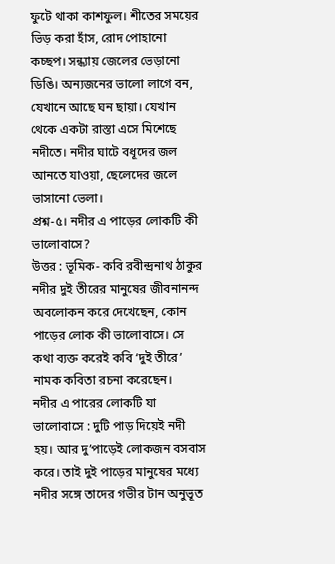ফুটে থাকা কাশফুল। শীতের সময়ের ভিড় করা হাঁস, রোদ পোহানো কচ্ছপ। সন্ধ্যায় জেলের ভেড়ানো ডিঙি। অন্যজনের ভালো লাগে বন, যেখানে আছে ঘন ছায়া। যেখান থেকে একটা রাস্তা এসে মিশেছে নদীতে। নদীর ঘাটে বধূদের জল আনতে যাওয়া, ছেলেদের জলে ভাসানো ভেলা।
প্রশ্ন-৫। নদীর এ পাড়ের লোকটি কী ভালোবাসে?
উত্তর : ভূমিক- কবি রবীন্দ্রনাথ ঠাকুর নদীর দুই তীরের মানুষের জীবনানন্দ অবলোকন করে দেখেছেন, কোন পাড়ের লোক কী ভালোবাসে। সে কথা ব্যক্ত করেই কবি ‘দুই তীরে’ নামক কবিতা রচনা করেছেন।
নদীর এ পারের লোকটি যা ভালোবাসে : দুটি পাড় দিয়েই নদী হয়। আর দু’পাড়েই লোকজন বসবাস করে। তাই দুই পাড়ের মানুষের মধ্যে নদীর সঙ্গে তাদের গভীর টান অনুভূত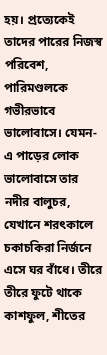হয়। প্রত্যেকেই তাদের পারের নিজস্ব পরিবেশ, পারিমণ্ডলকে গভীরভাবে ভালোবাসে। যেমন- এ পাড়ের লোক ভালোবাসে তার নদীর বালুচর, যেখানে শরৎকালে চকাচকিরা নির্জনে এসে ঘর বাঁধে। তীরে তীরে ফুটে থাকে কাশফুল, শীতের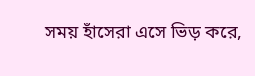সময় হাঁসেরা এসে ভিড় করে,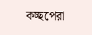কচ্ছপেরা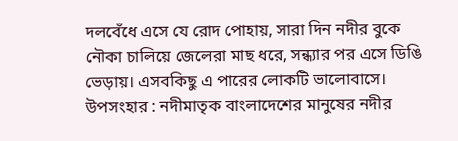দলবেঁধে এসে যে রোদ পোহায়, সারা দিন নদীর বুকে নৌকা চালিয়ে জেলেরা মাছ ধরে, সন্ধ্যার পর এসে ডিঙি ভেড়ায়। এসবকিছু এ পারের লোকটি ভালোবাসে।
উপসংহার : নদীমাতৃক বাংলাদেশের মানুষের নদীর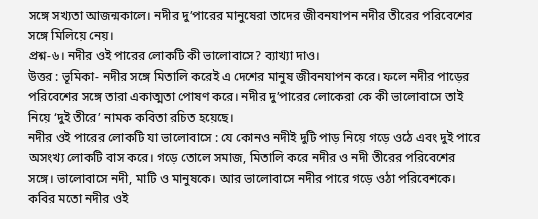সঙ্গে সখ্যতা আজন্মকালে। নদীর দু’পারের মানুষেরা তাদের জীবনযাপন নদীর তীরের পরিবেশের সঙ্গে মিলিয়ে নেয়।
প্রশ্ন-৬। নদীর ওই পারের লোকটি কী ভালোবাসে? ব্যাখ্যা দাও।
উত্তর : ভূমিকা- নদীর সঙ্গে মিতালি করেই এ দেশের মানুষ জীবনযাপন করে। ফলে নদীর পাড়ের পরিবেশের সঙ্গে তারা একাত্মতা পোষণ করে। নদীর দু’পারের লোকেরা কে কী ভালোবাসে তাই নিয়ে ‘দুই তীরে’ নামক কবিতা রচিত হয়েছে।
নদীর ওই পারের লোকটি যা ভালোবাসে : যে কোনও নদীই দুটি পাড় নিয়ে গড়ে ওঠে এবং দুই পারে অসংখ্য লোকটি বাস করে। গড়ে তোলে সমাজ, মিতালি করে নদীর ও নদী তীরের পরিবেশের সঙ্গে। ভালোবাসে নদী, মাটি ও মানুষকে। আর ভালোবাসে নদীর পারে গড়ে ওঠা পরিবেশকে। কবির মতো নদীর ওই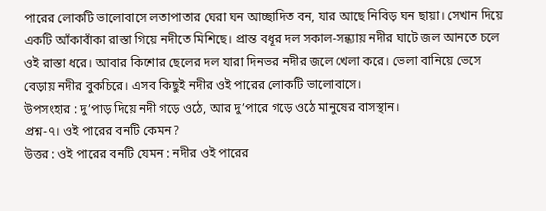পারের লোকটি ভালোবাসে লতাপাতার ঘেরা ঘন আচ্ছাদিত বন, যার আছে নিবিড় ঘন ছায়া। সেখান দিয়ে একটি আঁকাবাঁকা রাস্তা গিয়ে নদীতে মিশিছে। প্রান্ত বধূর দল সকাল-সন্ধ্যায় নদীর ঘাটে জল আনতে চলে ওই রাস্তা ধরে। আবার কিশোর ছেলের দল যারা দিনভর নদীর জলে খেলা করে। ভেলা বানিয়ে ভেসে বেড়ায় নদীর বুকচিরে। এসব কিছুই নদীর ওই পারের লোকটি ভালোবাসে।
উপসংহার : দু’পাড় দিয়ে নদী গড়ে ওঠে, আর দু’পারে গড়ে ওঠে মানুষের বাসস্থান।
প্রশ্ন-৭। ওই পারের বনটি কেমন?
উত্তর : ওই পারের বনটি যেমন : নদীর ওই পারের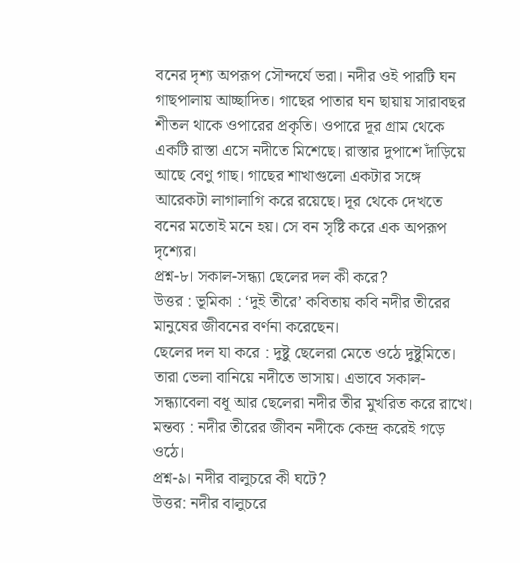বনের দৃশ্য অপরূপ সৌন্দর্যে ভরা। নদীর ওই পারটি ঘন গাছপালায় আচ্ছাদিত। গাছের পাতার ঘন ছায়ায় সারাবছর শীতল থাকে ওপারের প্রকৃতি। ওপারে দূর গ্রাম থেকে একটি রাস্তা এসে নদীতে মিশেছে। রাস্তার দুপাশে দাঁড়িয়ে আছে বেণু গাছ। গাছের শাখাগুলো একটার সঙ্গে আরেকটা লাগালাগি করে রয়েছে। দূর থেকে দেখতে বনের মতোই মনে হয়। সে বন সৃষ্টি করে এক অপরূপ দৃশ্যের।
প্রশ্ন-৮। সকাল-সন্ধ্যা ছেলের দল কী করে?
উত্তর : ভূমিকা : ‘দুই তীরে’ কবিতায় কবি নদীর তীরের মানুষের জীবনের বর্ণনা করেছেন।
ছেলের দল যা করে : দুষ্টু ছেলেরা মেতে ওঠে দুষ্টুমিতে। তারা ভেলা বানিয়ে নদীতে ভাসায়। এভাবে সকাল-সন্ধ্যাবেলা বধূ আর ছেলেরা নদীর তীর মুখরিত করে রাখে।
মন্তব্য : নদীর তীরের জীবন নদীকে কেন্দ্র করেই গড়ে ওঠে।
প্রশ্ন-৯। নদীর বালুচরে কী ঘটে?
উত্তর: নদীর বালুচরে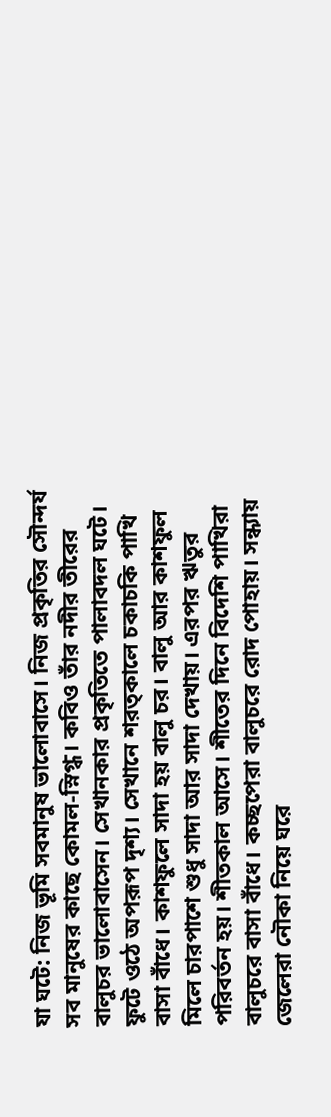যা ঘটে: নিজ ভূমি সবমানুষ ভালোবাসে। নিজ প্রকৃতির সৌন্দর্য সব মানুষের কাছে কোমল-স্নিগ্ধ। কবিও তাঁর নদীর তীরের বালুচর ভালোবাসেন। সেখানকার প্রকৃতিতে পালাবদল ঘটে। ফুটে ওঠে অপরূপ দৃশ্য। সেখানে শরত্কালে চকাচকি পাখি বাসা বাঁধে। কাশফুলে সাদা হয় বালু চর। বালু আর কাশফুল মিলে চারপাশে শুধু সাদা আর সাদা দেখায়। এরপর ঋতুর পরিবর্তন হয়। শীতকাল আসে। শীতের দিনে বিদেশি পাখিরা বালুচরে বাসা বাঁধে। কচ্ছপেরা বালুচরে রোদ পোহায়। সন্ধ্যায় জেলেরা নৌকা নিয়ে ঘরে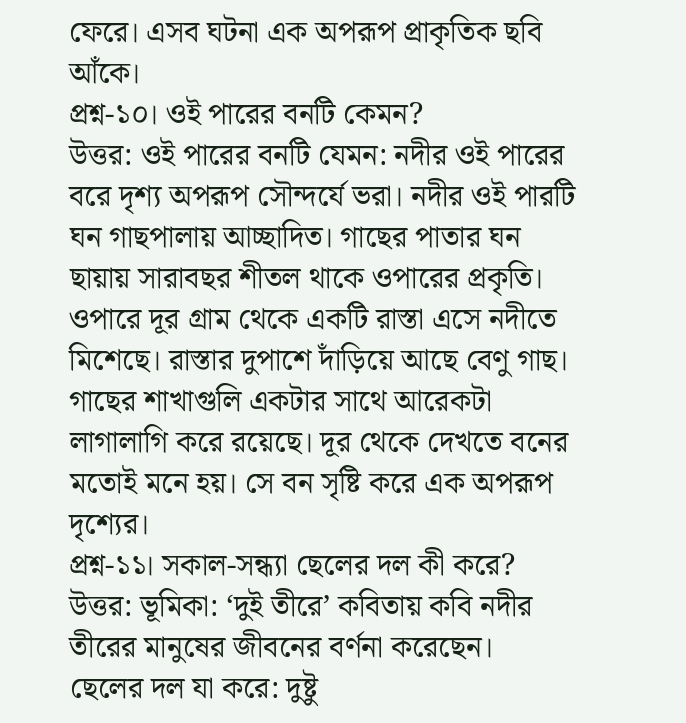ফেরে। এসব ঘটনা এক অপরূপ প্রাকৃতিক ছবি আঁকে।
প্রশ্ন-১০। ওই পারের বনটি কেমন?
উত্তর: ওই পারের বনটি যেমন: নদীর ওই পারের বরে দৃশ্য অপরূপ সৌন্দর্যে ভরা। নদীর ওই পারটি ঘন গাছপালায় আচ্ছাদিত। গাছের পাতার ঘন ছায়ায় সারাবছর শীতল থাকে ওপারের প্রকৃতি। ওপারে দূর গ্রাম থেকে একটি রাস্তা এসে নদীতে মিশেছে। রাস্তার দুপাশে দাঁড়িয়ে আছে বেণু গাছ। গাছের শাখাগুলি একটার সাথে আরেকটা লাগালাগি করে রয়েছে। দূর থেকে দেখতে বনের মতোই মনে হয়। সে বন সৃষ্টি করে এক অপরূপ দৃশ্যের।
প্রশ্ন-১১। সকাল-সন্ধ্যা ছেলের দল কী করে?
উত্তর: ভূমিকা: ‘দুই তীরে’ কবিতায় কবি নদীর তীরের মানুষের জীবনের বর্ণনা করেছেন।
ছেলের দল যা করে: দুষ্টু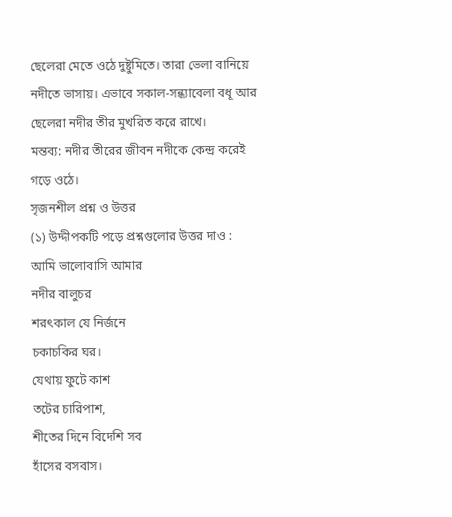ছেলেরা মেতে ওঠে দুষ্টুমিতে। তারা ভেলা বানিয়ে নদীতে ভাসায়। এভাবে সকাল-সন্ধ্যাবেলা বধূ আর ছেলেরা নদীর তীর মুখরিত করে রাখে।
মন্তব্য: নদীর তীরের জীবন নদীকে কেন্দ্র করেই গড়ে ওঠে।
সৃজনশীল প্রশ্ন ও উত্তর
(১) উদ্দীপকটি পড়ে প্রশ্নগুলোর উত্তর দাও :
আমি ভালোবাসি আমার
নদীর বালুচর
শরৎকাল যে নির্জনে
চকাচকির ঘর।
যেথায় ফুটে কাশ
তটের চারিপাশ,
শীতের দিনে বিদেশি সব
হাঁসের বসবাস।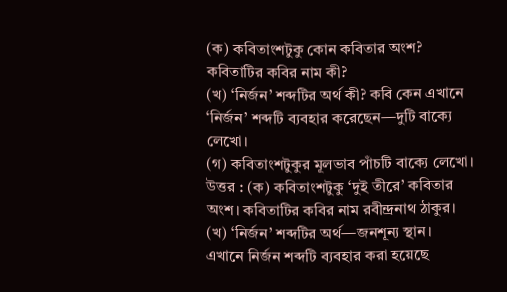(ক) কবিতাংশটুকু কোন কবিতার অংশ? কবিতাটির কবির নাম কী?
(খ) ‘নির্জন’ শব্দটির অর্থ কী? কবি কেন এখানে ‘নির্জন’ শব্দটি ব্যবহার করেছেন—দুটি বাক্যে লেখো।
(গ) কবিতাংশটুকুর মূলভাব পাঁচটি বাক্যে লেখো।
উত্তর : (ক) কবিতাংশটুকু ‘দুই তীরে’ কবিতার অংশ। কবিতাটির কবির নাম রবীন্দ্রনাথ ঠাকুর।
(খ) ‘নির্জন’ শব্দটির অর্থ—জনশূন্য স্থান।
এখানে নির্জন শব্দটি ব্যবহার করা হয়েছে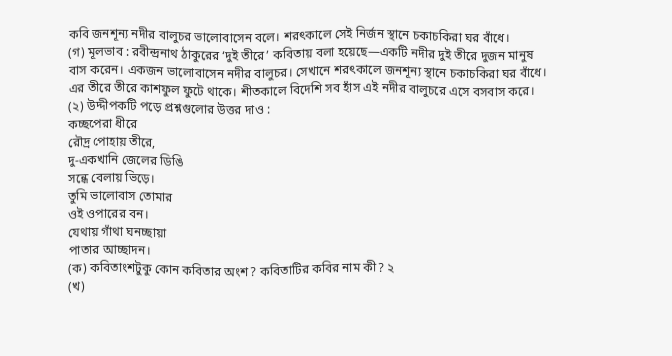কবি জনশূন্য নদীর বালুচর ভালোবাসেন বলে। শরৎকালে সেই নির্জন স্থানে চকাচকিরা ঘর বাঁধে।
(গ) মূলভাব : রবীন্দ্রনাথ ঠাকুরের ‘দুই তীরে’ কবিতায় বলা হয়েছে—একটি নদীর দুই তীরে দুজন মানুষ বাস করেন। একজন ভালোবাসেন নদীর বালুচর। সেখানে শরৎকালে জনশূন্য স্থানে চকাচকিরা ঘর বাঁধে। এর তীরে তীরে কাশফুল ফুটে থাকে। শীতকালে বিদেশি সব হাঁস এই নদীর বালুচরে এসে বসবাস করে।
(২) উদ্দীপকটি পড়ে প্রশ্নগুলোর উত্তর দাও :
কচ্ছপেরা ধীরে
রৌদ্র পোহায় তীরে,
দু-একখানি জেলের ডিঙি
সন্ধে বেলায় ভিড়ে।
তুমি ভালোবাস তোমার
ওই ওপারের বন।
যেথায় গাঁথা ঘনচ্ছায়া
পাতার আচ্ছাদন।
(ক) কবিতাংশটুকু কোন কবিতার অংশ? কবিতাটির কবির নাম কী? ২
(খ)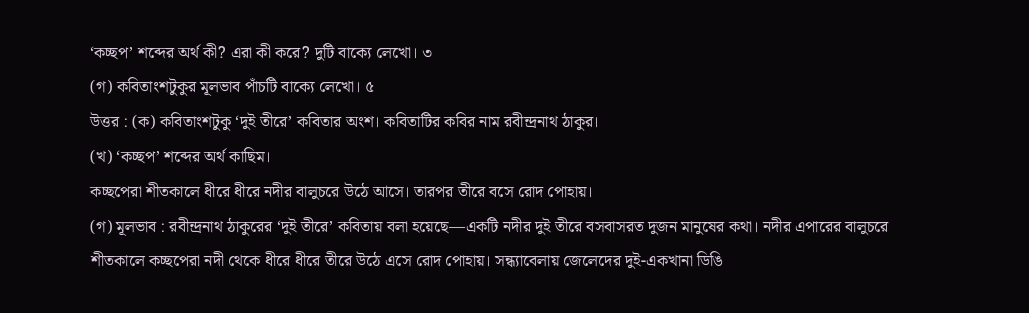‘কচ্ছপ’ শব্দের অর্থ কী? এরা কী করে? দুটি বাক্যে লেখো। ৩
(গ) কবিতাংশটুকুর মূলভাব পাঁচটি বাক্যে লেখো। ৫
উত্তর : (ক) কবিতাংশটুকু ‘দুই তীরে’ কবিতার অংশ। কবিতাটির কবির নাম রবীন্দ্রনাথ ঠাকুর।
(খ) ‘কচ্ছপ’ শব্দের অর্থ কাছিম।
কচ্ছপেরা শীতকালে ধীরে ধীরে নদীর বালুচরে উঠে আসে। তারপর তীরে বসে রোদ পোহায়।
(গ) মূলভাব : রবীন্দ্রনাথ ঠাকুরের ‘দুই তীরে’ কবিতায় বলা হয়েছে—একটি নদীর দুই তীরে বসবাসরত দুজন মানুষের কথা। নদীর এপারের বালুচরে শীতকালে কচ্ছপেরা নদী থেকে ধীরে ধীরে তীরে উঠে এসে রোদ পোহায়। সন্ধ্যাবেলায় জেলেদের দুই-একখানা ডিঙি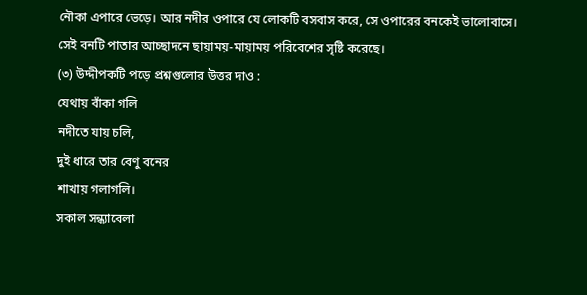নৌকা এপারে ভেড়ে। আর নদীর ওপারে যে লোকটি বসবাস করে, সে ওপারের বনকেই ভালোবাসে। সেই বনটি পাতার আচ্ছাদনে ছায়াময়-মায়াময় পরিবেশের সৃষ্টি করেছে।
(৩) উদ্দীপকটি পড়ে প্রশ্নগুলোর উত্তর দাও :
যেথায় বাঁকা গলি
নদীতে যায় চলি,
দুই ধারে তার বেণু বনের
শাখায় গলাগলি।
সকাল সন্ধ্যাবেলা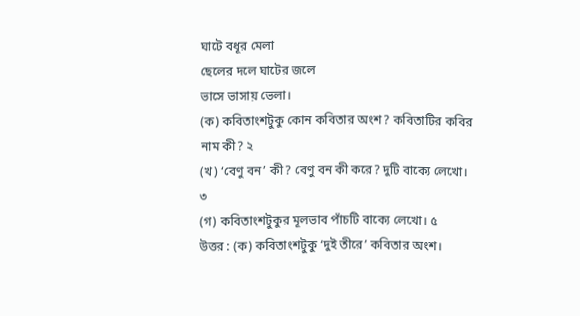ঘাটে বধূর মেলা
ছেলের দলে ঘাটের জলে
ভাসে ভাসায় ভেলা।
(ক) কবিতাংশটুকু কোন কবিতার অংশ? কবিতাটির কবির নাম কী? ২
(খ) ‘বেণু বন’ কী? বেণু বন কী করে? দুটি বাক্যে লেখো। ৩
(গ) কবিতাংশটুকুর মূলভাব পাঁচটি বাক্যে লেখো। ৫
উত্তর : (ক) কবিতাংশটুকু ‘দুই তীরে’ কবিতার অংশ।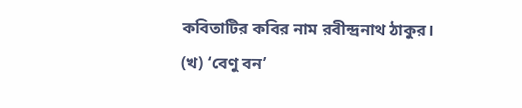কবিতাটির কবির নাম রবীন্দ্রনাথ ঠাকুর।
(খ) ‘বেণু বন’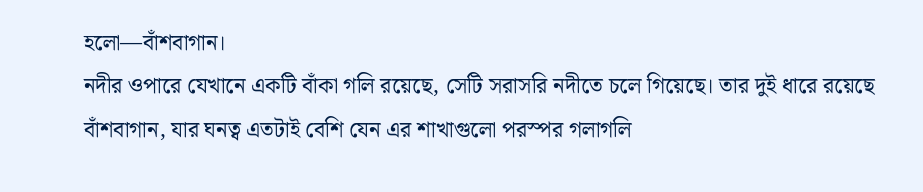হলো—বাঁশবাগান।
নদীর ওপারে যেখানে একটি বাঁকা গলি রয়েছে, সেটি সরাসরি নদীতে চলে গিয়েছে। তার দুই ধারে রয়েছে বাঁশবাগান, যার ঘনত্ব এতটাই বেশি যেন এর শাখাগুলো পরস্পর গলাগলি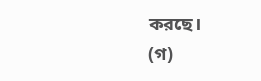করছে।
(গ)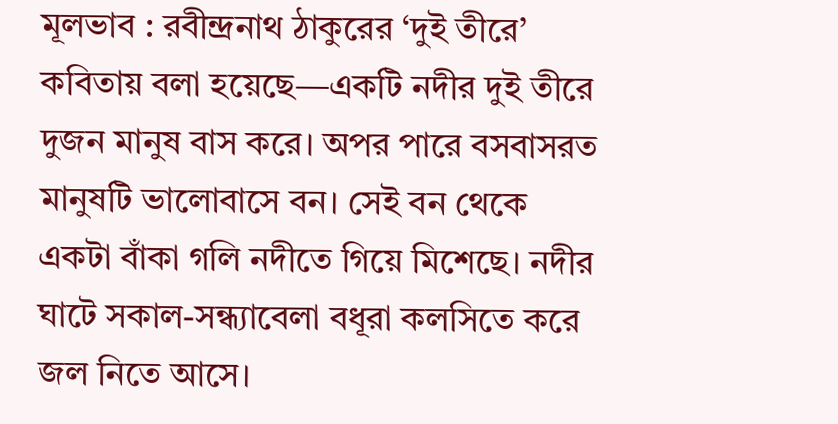মূলভাব : রবীন্দ্রনাথ ঠাকুরের ‘দুই তীরে’ কবিতায় বলা হয়েছে—একটি নদীর দুই তীরে দুজন মানুষ বাস করে। অপর পারে বসবাসরত মানুষটি ভালোবাসে বন। সেই বন থেকে একটা বাঁকা গলি নদীতে গিয়ে মিশেছে। নদীর ঘাটে সকাল-সন্ধ্যাবেলা বধূরা কলসিতে করে জল নিতে আসে।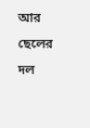আর ছেলের দল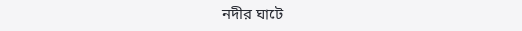নদীর ঘাটে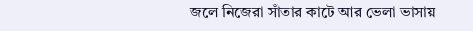জলে নিজেরা সাঁতার কাটে আর ভেলা ভাসায়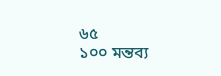৬৫
১০০ মন্তব্য